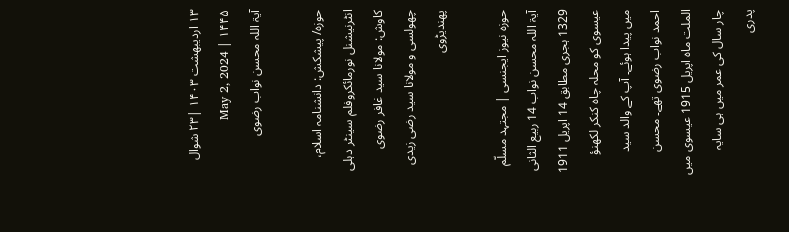۱۳ اردیبهشت ۱۴۰۳ |۲۳ شوال ۱۴۴۵ | May 2, 2024
آیۃ اللہ محسن نواب رضوی

حوزہ/ پیشکش: دانشنامہ اسلام، انٹرنیشنل نورمائکروفلم سینٹر دہلی کاوش: مولانا سید غافر رضوی چھولسی و مولانا سید رضی زیدی پھندیڑوی

حوزہ نیوز ایجنسی | مجتہد مسلّم آیۃ اللہ محسن نواب 14 ربیع الثانی 1329 ہجری مطابق 14 اپریل 1911 عیسوی کو محلہ چاہ کنکر لکھنؤ میں پیدا ہوئے۔ آپ کے والد سید احمد نواب رضوی تھے۔ محسن الملت ماہ اپریل 1915 عیسوی میں چار سال کی عمر میں ہی سایہ پدری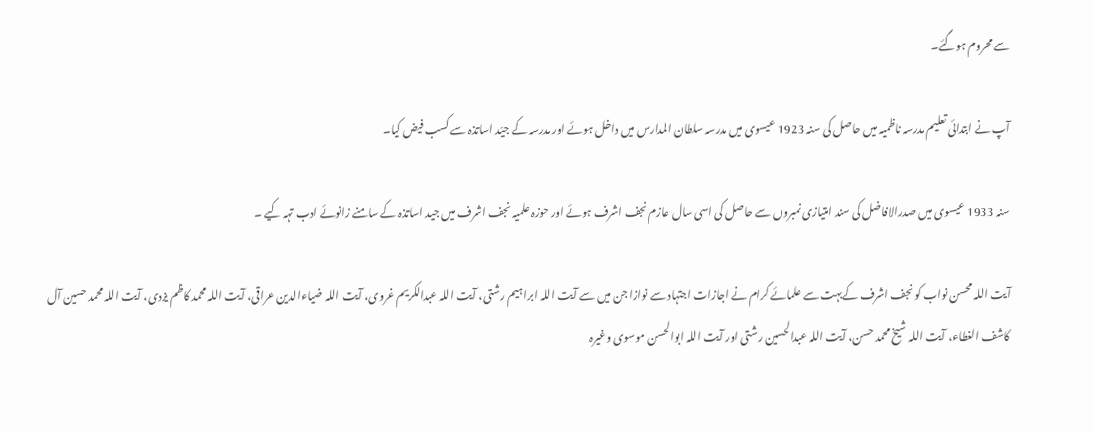سے محروم ہوگئے۔

آپ نے ابتدائی تعلیم مدرسہ ناظمیہ میں حاصل کی سنہ 1923 عیسوی میں مدرسہ سلطان المدارس میں داخل ہوئے اور مدرسہ کے جیّد اساتذہ سے کسب فیض کیا۔

سنہ 1933 عیسوی میں صدرالافاضل کی سند امتیازی نمبروں سے حاصل کی اسی سال عازم نجف اشرف ہوئے اور حوزہ علمیہ نجف اشرف میں جید اساتذہ کے سامنے زانوئے ادب تہہ کیے ۔

آیت اللہ محسن نواب کو نجف اشرف کےبہت سے علمائے کرام نے اجازات اجتہاد سے نوازا جن میں سے آیت اللہ ابراہیم رشتی، آیت اللہ عبدالکریم غروی، آیت اللہ ضیاءالدین عراقی، آیت اللہ محمد کاظم یزدی، آیت اللہ محمد حسین آل کاشف الغطاء، آیت اللہ شیخ محمد حسن، آیت اللہ عبدالحسین رشتی اور آیت اللہ ابوالحسن موسوی وغیرہ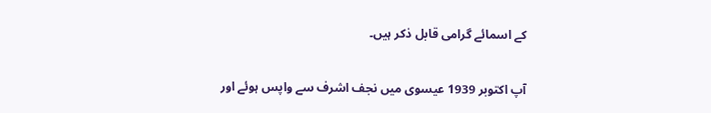کے اسمائے گرامی قابل ذکر ہیں۔

آپ اکتوبر 1939 عیسوی میں نجف اشرف سے واپس ہوئے اور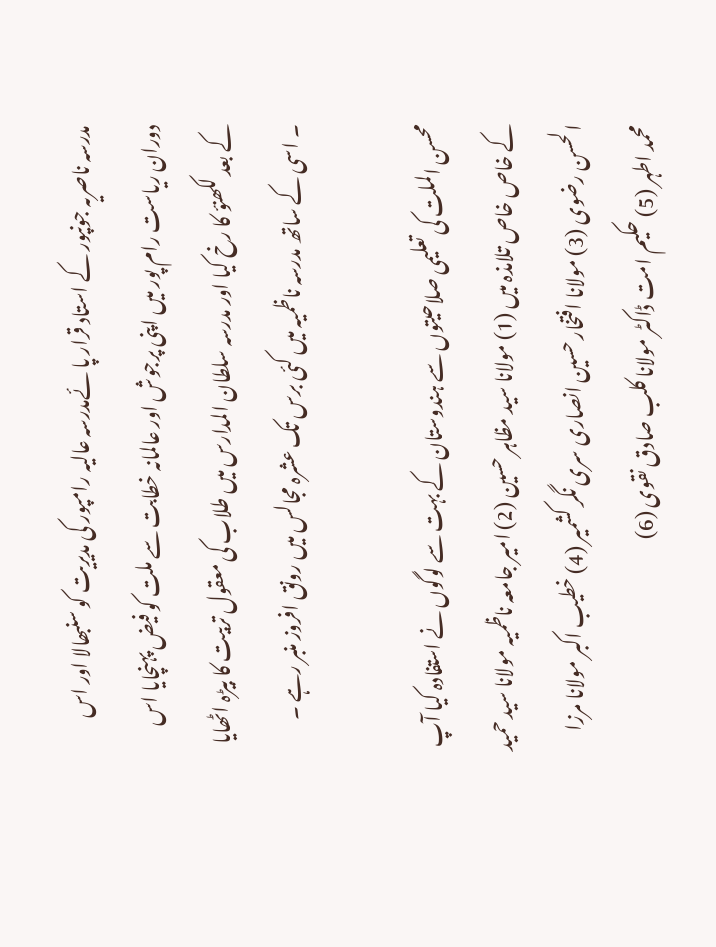مدرسہ ناصریہ جونپور کے استاد قرار پا ئےمدرسہ عالیہ رامپور کی مدیریت کو سنبھالا اور اس دوران ریاست رام پور میں اپنی پرجوش اور عالمانہ خطابت سے ملت کو فیض پہنچایا اس کے بعد لکھنؤ کا رخ کیا اور مدرسہ سلطان المدارس میں طلاب کی معقول تربیت کا بیڑہ اٹھایا ۔ اسی کے ساتھ مدرسہ ناظمیہ میں کئی برس تک عشرہ مجالس میں رونق افروز منبر رہے ۔

محسن الملت کی تعلیمی صلاحیتوں سے ہندوستان کے بہت سے لوگوں نے استفادہ کیا آپ کے خاص خاص تلامذہ میں (1) مولانا سید مظاہر حسین (2) امیر جامعہ ناظمیہ مولانا سید حمید الحسن رضوی (3) مولانا افتخار حسین انصاری سری نگر کشمیر (4) خطیب اکبر مولانا مرزا محمد اطہر (5) حکیم امت ڈاکٹر مولانا کلب صادق نقوی (6)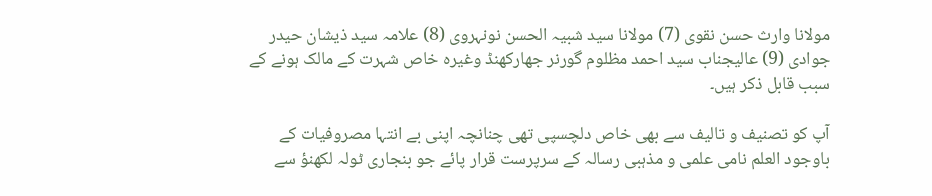مولانا وارث حسن نقوی (7) مولانا سید شبیہ الحسن نونہروی (8) علامہ سید ذیشان حیدر جوادی (9) عالیجناب سید احمد مظلوم گورنر جھارکھنڈ وغیرہ خاص شہرت کے مالک ہونے کے سبب قابل ذکر ہیں۔

آپ کو تصنیف و تالیف سے بھی خاص دلچسپی تھی چنانچہ اپنی بے انتہا مصروفیات کے باوجود العلم نامی علمی و مذہبی رسالہ کے سرپرست قرار پائے جو بنجاری ٹولہ لکھنؤ سے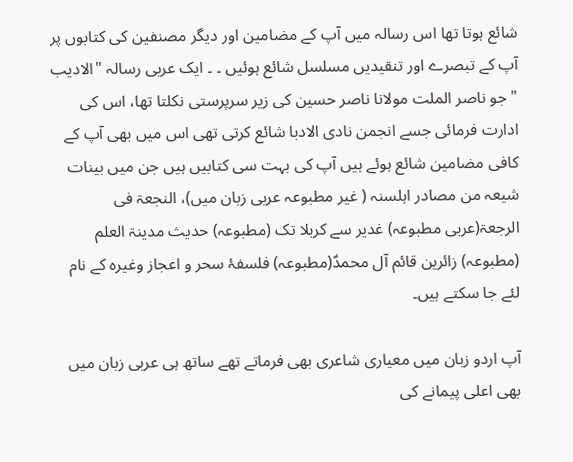شائع ہوتا تھا اس رسالہ میں آپ کے مضامین اور دیگر مصنفین کی کتابوں پر آپ کے تبصرے اور تنقیدیں مسلسل شائع ہوئیں ۔ ۔ ایک عربی رسالہ "الادیب " جو ناصر الملت مولانا ناصر حسین کی زیر سرپرستی نکلتا تھا، اس کی ادارت فرمائی جسے انجمن نادی الادبا شائع کرتی تھی اس میں بھی آپ کے کافی مضامین شائع ہوئے ہیں آپ کی بہت سی کتابیں ہیں جن میں بینات شیعہ من مصادر اہلسنہ ( غیر مطبوعہ عربی زبان میں)، النجعۃ فی الرجعۃ(عربی مطبوعہ) غدیر سے کربلا تک (مطبوعہ) حدیث مدینۃ العلم (مطبوعہ) زائرین قائم آل محمدؑ(مطبوعہ) فلسفۂ سحر و اعجاز وغیرہ کے نام لئے جا سکتے ہیں۔

آپ اردو زبان میں معیاری شاعری بھی فرماتے تھے ساتھ ہی عربی زبان میں بھی اعلی پیمانے کی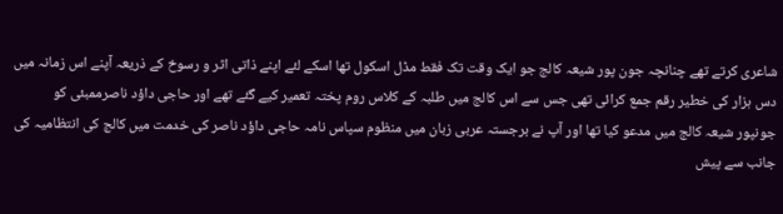شاعری کرتے تھے چنانچہ جون پور شیعہ کالج جو ایک وقت تک فقط مڈل اسکول تھا اسکے لئے اپنے ذاتی اثر و رسوخ کے ذریعہ آپنے اس زمانہ میں دس ہزار کی خطیر رقم جمع کرائی تھی جس سے اس کالج میں طلبہ کے کلاس روم پختہ تعمیر کیے گئے تھے اور حاجی داؤد ناصرممبئی کو جونپور شیعہ کالج میں مدعو کیا تھا اور آپ نے برجستہ عربی زبان میں منظوم سپاس نامہ حاجی داؤد ناصر کی خدمت میں کالج کی انتظامیہ کی جانب سے پیش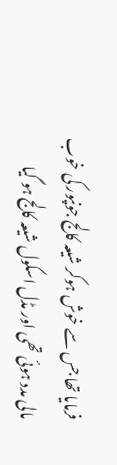فرمایا تھا جس سے خوش ہوکر شیعہ کالج جونپور کی خوب مالی مدد ہوئی تھی اور مڈل اسکول شیعہ کالج ہو گیا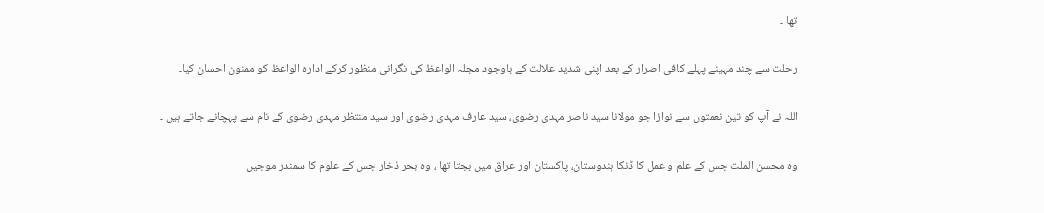تھا ۔

رحلت سے چند مہینے پہلے کافی اصرار کے بعد اپنی شدید علالت کے باوجود مجلہ الواعظ کی نگرانی منظور کرکے ادارہ الواعظ کو ممنون احسان کیا۔

اللہ نے آپ کو تین نعمتوں سے نوازا جو مولانا سید ناصر مہدی رضوی، سید عارف مہدی رضوی اور سید منتظر مہدی رضوی کے نام سے پہچانے جاتے ہیں ۔

وہ محسن الملت جس کے علم و عمل کا ڈنکا ہندوستان، پاکستان اور عراق میں بجتا تھا ، وہ بحر ذخار جس کے علوم کا سمندر موجیں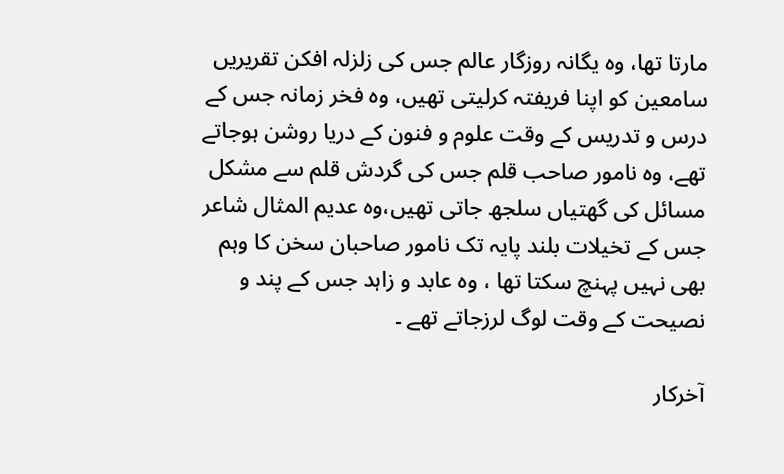مارتا تھا، وہ یگانہ روزگار عالم جس کی زلزلہ افکن تقریریں سامعین کو اپنا فریفتہ کرلیتی تھیں، وہ فخر زمانہ جس کے درس و تدریس کے وقت علوم و فنون کے دریا روشن ہوجاتے تھے، وہ نامور صاحب قلم جس کی گردش قلم سے مشکل مسائل کی گھتیاں سلجھ جاتی تھیں،وہ عدیم المثال شاعر جس کے تخیلات بلند پایہ تک نامور صاحبان سخن کا وہم بھی نہیں پہنچ سکتا تھا ، وہ عابد و زاہد جس کے پند و نصیحت کے وقت لوگ لرزجاتے تھے ۔

آخرکار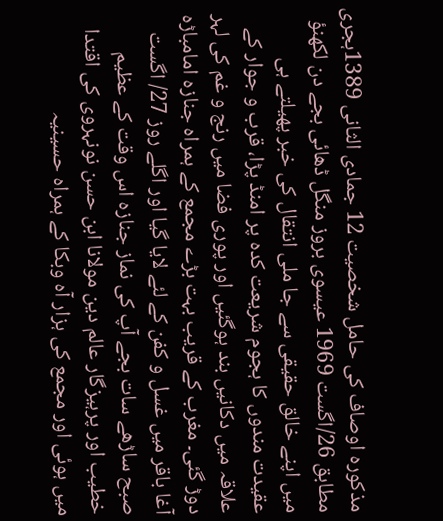مذکورہ اوصاف کی حامل شخصیت 12 جمادی الثانی 1389ہجری مطابق 26/اگست 1969 عیسوی بروز منگل ڈھائی بجے دن لکھنؤ میں اپنے خالق حقیقی سے جا ملی انتقال کی خبر پھیلتے ہی عقیدت مندوں کا ہجوم شریعت کدہ پر امنڈ پڑا، قرب و جوار کے علاقہ میں دکانیں بند ہوگئیں اور پوری فضا میں رنج و غم کی لہر دوڑ گئی۔ مغرب کے قریب بہت بڑے مجمع کے ہمراہ جنازہ امامباڑہ آغا باقر میں غسل و کفن کے لئے لایا گیا اور اگلے روز 27/ اگست صبح ساڑھے سات بجے آپ کی نماز جنازہ اس وقت کے عظیم خطیب اور پرہیزگار عالم دین مولانا ابن حسن نونہروی کی اقتدا میں ہوئی اور مجمع کی ہزار آہ وبکا کے ہمراہ حسینیہ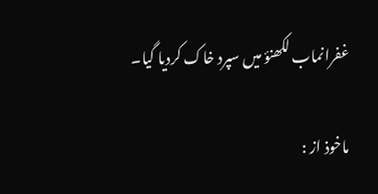غفرانماب لکھنؤ میں سپرد خاک کردیا گیا۔

ماخوذ از :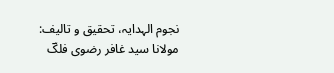نجوم الہدایہ، تحقیق و تالیف: مولانا سید غافر رضوی فلکؔ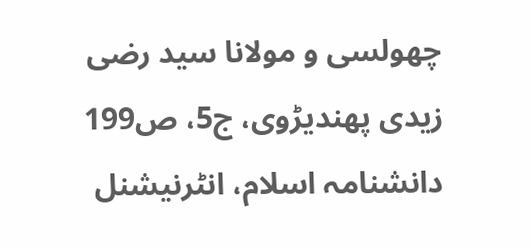چھولسی و مولانا سید رضی زیدی پھندیڑوی، ج5، ص199 دانشنامہ اسلام، انٹرنیشنل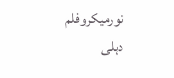نورمیکروفلم دہلی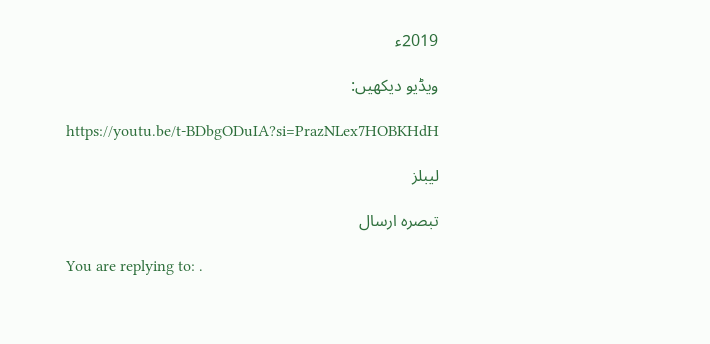2019ء

ویڈیو دیکھیں:

https://youtu.be/t-BDbgODuIA?si=PrazNLex7HOBKHdH

لیبلز

تبصرہ ارسال

You are replying to: .